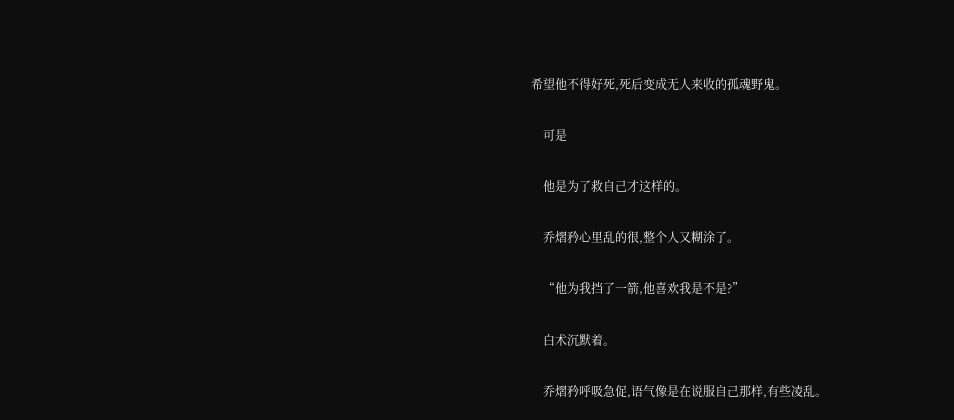希望他不得好死,死后变成无人来收的孤魂野鬼。

    可是

    他是为了救自己才这样的。

    乔熠矜心里乱的很,整个人又糊涂了。

    “他为我挡了一箭,他喜欢我是不是?”

    白术沉默着。

    乔熠矜呼吸急促,语气像是在说服自己那样,有些凌乱。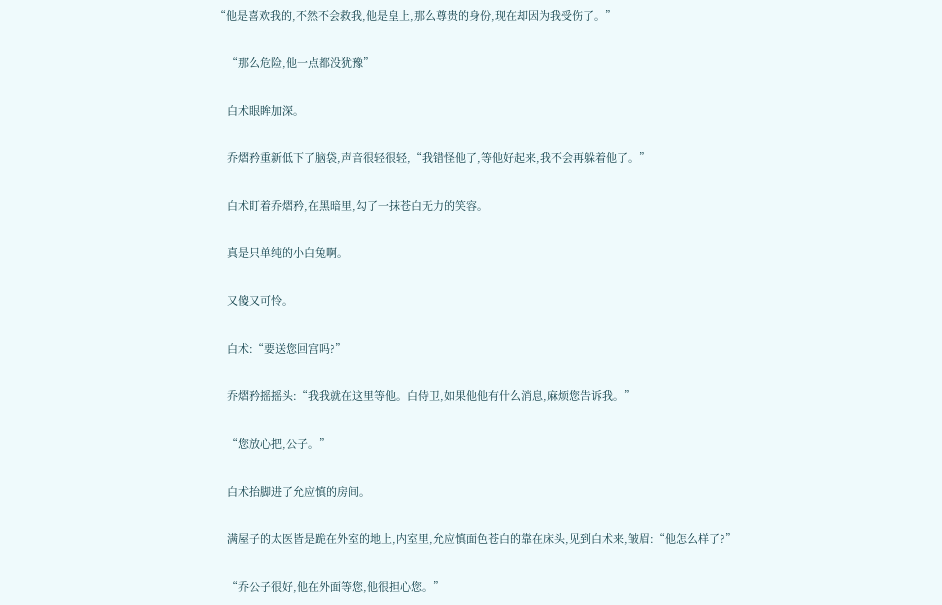“他是喜欢我的,不然不会救我,他是皇上,那么尊贵的身份,现在却因为我受伤了。”

    “那么危险,他一点都没犹豫”

    白术眼眸加深。

    乔熠矜重新低下了脑袋,声音很轻很轻,“我错怪他了,等他好起来,我不会再躲着他了。”

    白术盯着乔熠矜,在黑暗里,勾了一抹苍白无力的笑容。

    真是只单纯的小白兔啊。

    又傻又可怜。

    白术:“要送您回宫吗?”

    乔熠矜摇摇头:“我我就在这里等他。白侍卫,如果他他有什么消息,麻烦您告诉我。”

    “您放心把,公子。”

    白术抬脚进了允应慎的房间。

    满屋子的太医皆是跪在外室的地上,内室里,允应慎面色苍白的靠在床头,见到白术来,皱眉:“他怎么样了?”

    “乔公子很好,他在外面等您,他很担心您。”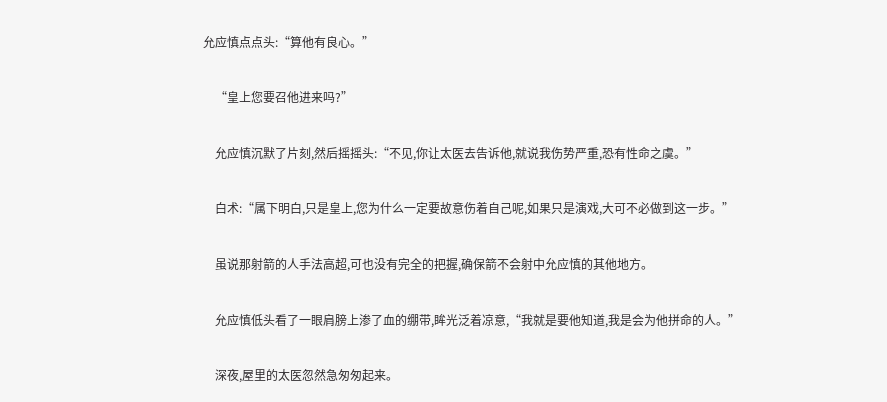允应慎点点头:“算他有良心。”

    “皇上您要召他进来吗?”

    允应慎沉默了片刻,然后摇摇头:“不见,你让太医去告诉他,就说我伤势严重,恐有性命之虞。”

    白术:“属下明白,只是皇上,您为什么一定要故意伤着自己呢,如果只是演戏,大可不必做到这一步。”

    虽说那射箭的人手法高超,可也没有完全的把握,确保箭不会射中允应慎的其他地方。

    允应慎低头看了一眼肩膀上渗了血的绷带,眸光泛着凉意,“我就是要他知道,我是会为他拼命的人。”

    深夜,屋里的太医忽然急匆匆起来。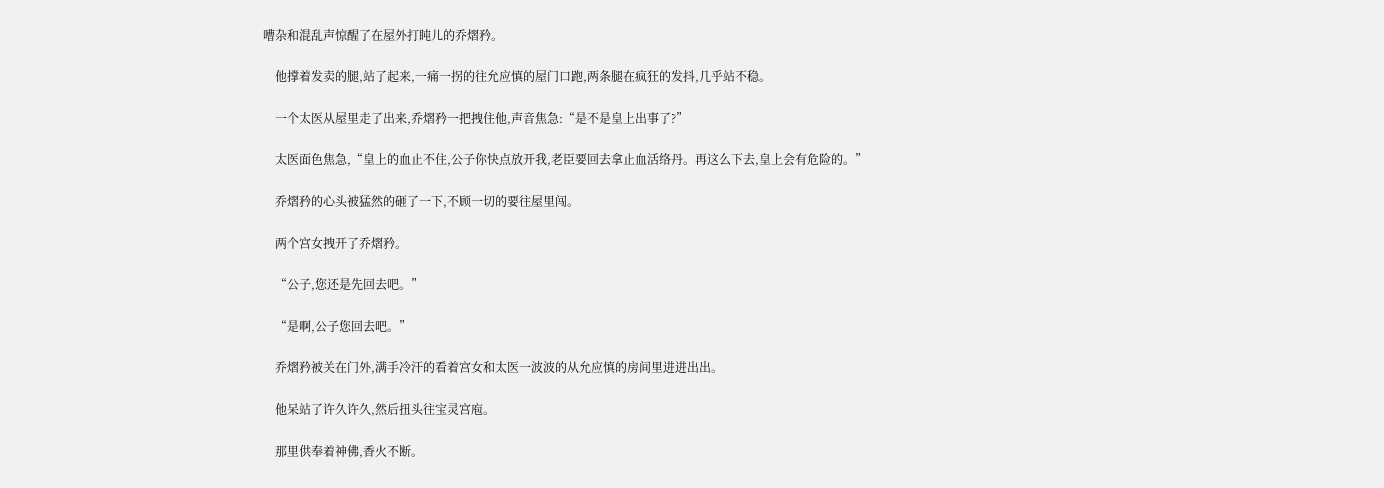嘈杂和混乱声惊醒了在屋外打盹儿的乔熠矜。

    他撑着发卖的腿,站了起来,一痛一拐的往允应慎的屋门口跑,两条腿在疯狂的发抖,几乎站不稳。

    一个太医从屋里走了出来,乔熠矜一把拽住他,声音焦急:“是不是皇上出事了?”

    太医面色焦急,“皇上的血止不住,公子你快点放开我,老臣要回去拿止血活络丹。再这么下去,皇上会有危险的。”

    乔熠矜的心头被猛然的砸了一下,不顾一切的要往屋里闯。

    两个宫女拽开了乔熠矜。

    “公子,您还是先回去吧。”

    “是啊,公子您回去吧。”

    乔熠矜被关在门外,满手冷汗的看着宫女和太医一波波的从允应慎的房间里进进出出。

    他呆站了许久许久,然后扭头往宝灵宫庖。

    那里供奉着神佛,香火不断。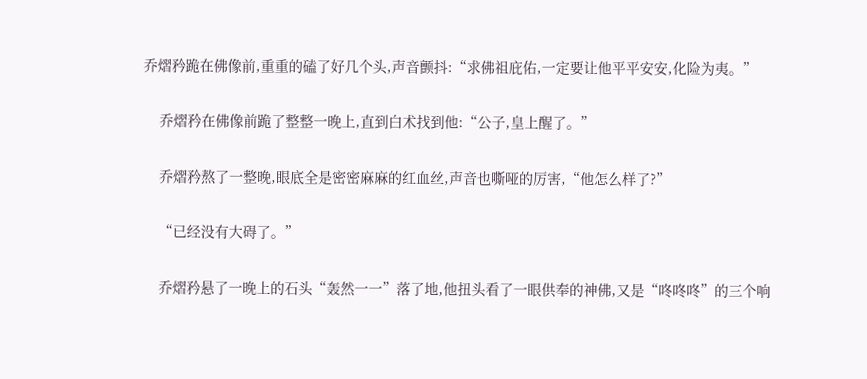乔熠矜跪在佛像前,重重的磕了好几个头,声音颤抖:“求佛祖庇佑,一定要让他平平安安,化险为夷。”

    乔熠矜在佛像前跪了整整一晚上,直到白术找到他:“公子,皇上醒了。”

    乔熠矜熬了一整晚,眼底全是密密麻麻的红血丝,声音也嘶哑的厉害,“他怎么样了?”

    “已经没有大碍了。”

    乔熠矜悬了一晚上的石头“轰然一一”落了地,他扭头看了一眼供奉的神佛,又是“咚咚咚”的三个响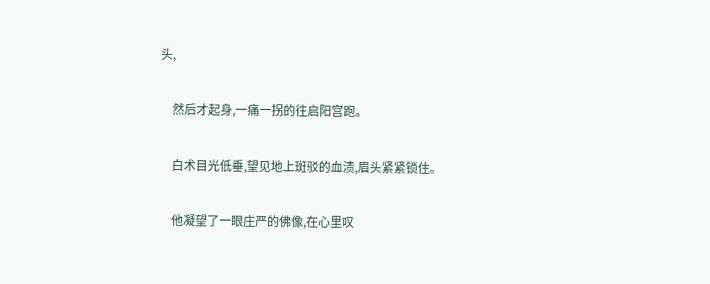头,

    然后才起身,一痛一拐的往启阳宫跑。

    白术目光低垂,望见地上斑驳的血渍,眉头紧紧锁住。

    他凝望了一眼庄严的佛像,在心里叹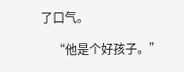了口气。

    “他是个好孩子。”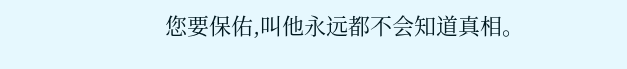您要保佑,叫他永远都不会知道真相。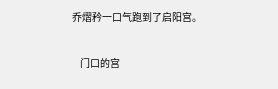乔熠矜一口气跑到了启阳宫。

    门口的宫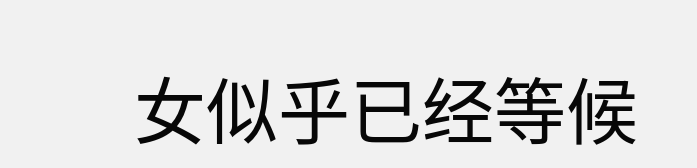女似乎已经等候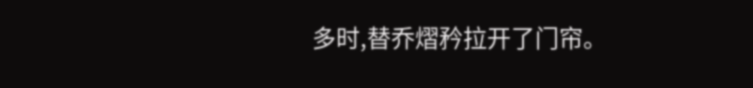多时,替乔熠矜拉开了门帘。